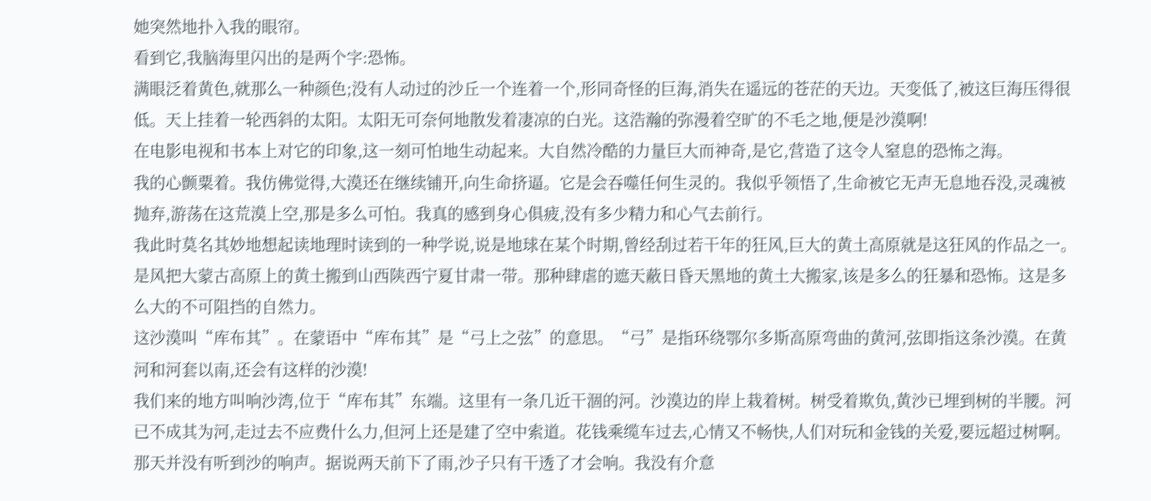她突然地扑入我的眼帘。
看到它,我脑海里闪出的是两个字:恐怖。
满眼泛着黄色,就那么一种颜色;没有人动过的沙丘一个连着一个,形同奇怪的巨海,消失在遥远的苍茫的天边。天变低了,被这巨海压得很低。天上挂着一轮西斜的太阳。太阳无可奈何地散发着凄凉的白光。这浩瀚的弥漫着空旷的不毛之地,便是沙漠啊!
在电影电视和书本上对它的印象,这一刻可怕地生动起来。大自然冷酷的力量巨大而神奇,是它,营造了这令人窒息的恐怖之海。
我的心颤粟着。我仿佛觉得,大漠还在继续铺开,向生命挤逼。它是会吞噬任何生灵的。我似乎领悟了,生命被它无声无息地吞没,灵魂被抛弃,游荡在这荒漠上空,那是多么可怕。我真的感到身心俱疲,没有多少精力和心气去前行。
我此时莫名其妙地想起读地理时读到的一种学说,说是地球在某个时期,曾经刮过若干年的狂风,巨大的黄土高原就是这狂风的作品之一。是风把大蒙古高原上的黄土搬到山西陕西宁夏甘肃一带。那种肆虐的遮天蔽日昏天黑地的黄土大搬家,该是多么的狂暴和恐怖。这是多么大的不可阻挡的自然力。
这沙漠叫“库布其”。在蒙语中“库布其”是“弓上之弦”的意思。“弓”是指环绕鄂尔多斯高原弯曲的黄河,弦即指这条沙漠。在黄河和河套以南,还会有这样的沙漠!
我们来的地方叫响沙湾,位于“库布其”东端。这里有一条几近干涸的河。沙漠边的岸上栽着树。树受着欺负,黄沙已埋到树的半腰。河已不成其为河,走过去不应费什么力,但河上还是建了空中索道。花钱乘缆车过去,心情又不畅快,人们对玩和金钱的关爱,要远超过树啊。
那天并没有听到沙的响声。据说两天前下了雨,沙子只有干透了才会响。我没有介意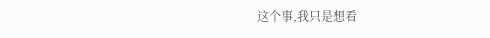这个事,我只是想看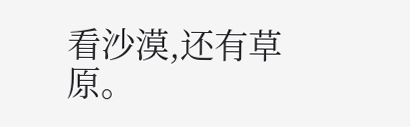看沙漠,还有草原。